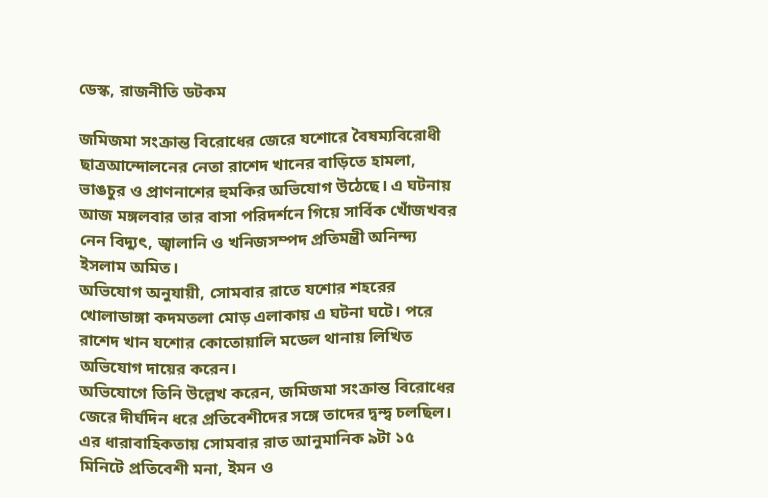ডেস্ক, রাজনীতি ডটকম

জমিজমা সংক্রান্ত বিরোধের জেরে যশোরে বৈষম্যবিরোধী ছাত্রআন্দোলনের নেতা রাশেদ খানের বাড়িতে হামলা, ভাঙচুর ও প্রাণনাশের হুমকির অভিযোগ উঠেছে। এ ঘটনায় আজ মঙ্গলবার তার বাসা পরিদর্শনে গিয়ে সার্বিক খোঁজখবর নেন বিদ্যুৎ, জ্বালানি ও খনিজসম্পদ প্রতিমন্ত্রী অনিন্দ্য ইসলাম অমিত।
অভিযোগ অনুযায়ী, সোমবার রাতে যশোর শহরের খোলাডাঙ্গা কদমতলা মোড় এলাকায় এ ঘটনা ঘটে। পরে রাশেদ খান যশোর কোতোয়ালি মডেল থানায় লিখিত অভিযোগ দায়ের করেন।
অভিযোগে তিনি উল্লেখ করেন, জমিজমা সংক্রান্ত বিরোধের জেরে দীর্ঘদিন ধরে প্রতিবেশীদের সঙ্গে তাদের দ্বন্দ্ব চলছিল। এর ধারাবাহিকতায় সোমবার রাত আনুমানিক ৯টা ১৫ মিনিটে প্রতিবেশী মনা, ইমন ও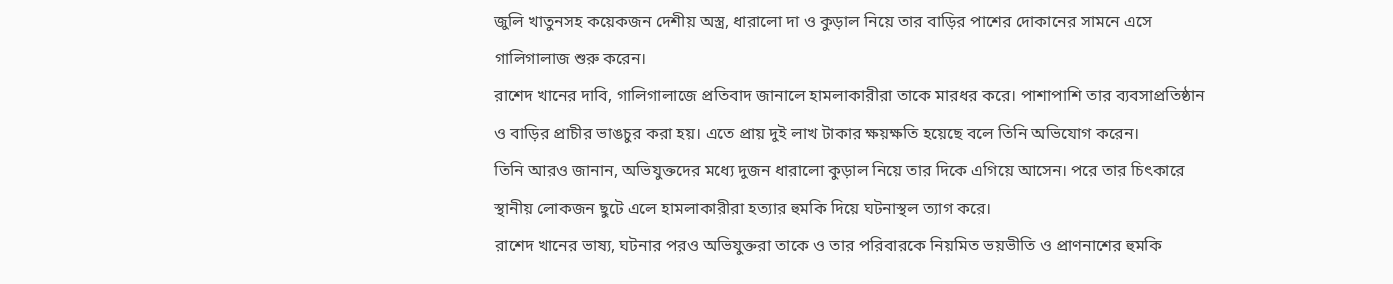জুলি খাতুনসহ কয়েকজন দেশীয় অস্ত্র, ধারালো দা ও কুড়াল নিয়ে তার বাড়ির পাশের দোকানের সামনে এসে গালিগালাজ শুরু করেন।
রাশেদ খানের দাবি, গালিগালাজে প্রতিবাদ জানালে হামলাকারীরা তাকে মারধর করে। পাশাপাশি তার ব্যবসাপ্রতিষ্ঠান ও বাড়ির প্রাচীর ভাঙচুর করা হয়। এতে প্রায় দুই লাখ টাকার ক্ষয়ক্ষতি হয়েছে বলে তিনি অভিযোগ করেন।
তিনি আরও জানান, অভিযুক্তদের মধ্যে দুজন ধারালো কুড়াল নিয়ে তার দিকে এগিয়ে আসেন। পরে তার চিৎকারে স্থানীয় লোকজন ছুটে এলে হামলাকারীরা হত্যার হুমকি দিয়ে ঘটনাস্থল ত্যাগ করে।
রাশেদ খানের ভাষ্য, ঘটনার পরও অভিযুক্তরা তাকে ও তার পরিবারকে নিয়মিত ভয়ভীতি ও প্রাণনাশের হুমকি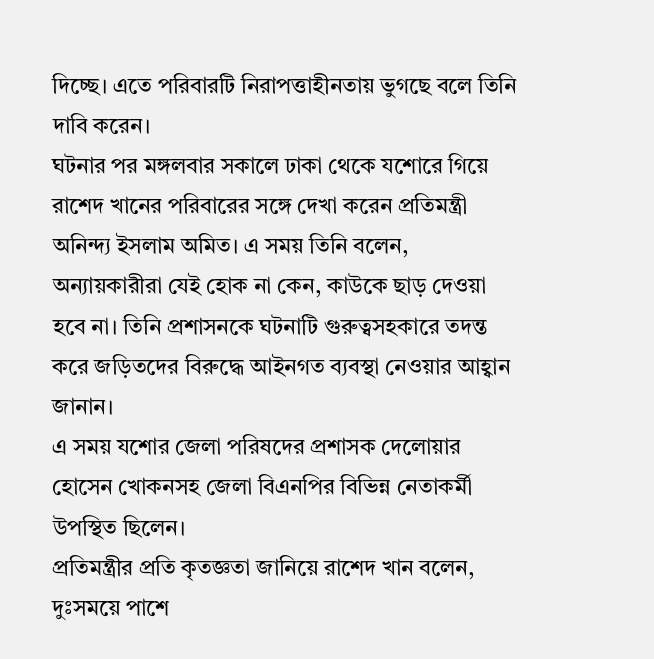দিচ্ছে। এতে পরিবারটি নিরাপত্তাহীনতায় ভুগছে বলে তিনি দাবি করেন।
ঘটনার পর মঙ্গলবার সকালে ঢাকা থেকে যশোরে গিয়ে রাশেদ খানের পরিবারের সঙ্গে দেখা করেন প্রতিমন্ত্রী অনিন্দ্য ইসলাম অমিত। এ সময় তিনি বলেন, অন্যায়কারীরা যেই হোক না কেন, কাউকে ছাড় দেওয়া হবে না। তিনি প্রশাসনকে ঘটনাটি গুরুত্বসহকারে তদন্ত করে জড়িতদের বিরুদ্ধে আইনগত ব্যবস্থা নেওয়ার আহ্বান জানান।
এ সময় যশোর জেলা পরিষদের প্রশাসক দেলোয়ার হোসেন খোকনসহ জেলা বিএনপির বিভিন্ন নেতাকর্মী উপস্থিত ছিলেন।
প্রতিমন্ত্রীর প্রতি কৃতজ্ঞতা জানিয়ে রাশেদ খান বলেন, দুঃসময়ে পাশে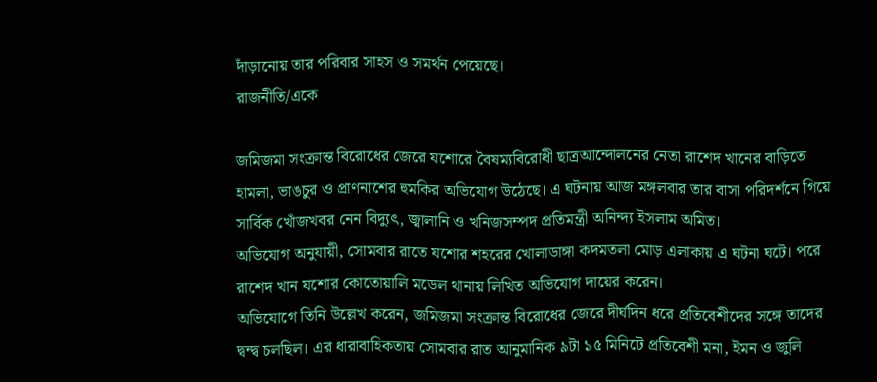দাঁড়ানোয় তার পরিবার সাহস ও সমর্থন পেয়েছে।
রাজনীতি/একে

জমিজমা সংক্রান্ত বিরোধের জেরে যশোরে বৈষম্যবিরোধী ছাত্রআন্দোলনের নেতা রাশেদ খানের বাড়িতে হামলা, ভাঙচুর ও প্রাণনাশের হুমকির অভিযোগ উঠেছে। এ ঘটনায় আজ মঙ্গলবার তার বাসা পরিদর্শনে গিয়ে সার্বিক খোঁজখবর নেন বিদ্যুৎ, জ্বালানি ও খনিজসম্পদ প্রতিমন্ত্রী অনিন্দ্য ইসলাম অমিত।
অভিযোগ অনুযায়ী, সোমবার রাতে যশোর শহরের খোলাডাঙ্গা কদমতলা মোড় এলাকায় এ ঘটনা ঘটে। পরে রাশেদ খান যশোর কোতোয়ালি মডেল থানায় লিখিত অভিযোগ দায়ের করেন।
অভিযোগে তিনি উল্লেখ করেন, জমিজমা সংক্রান্ত বিরোধের জেরে দীর্ঘদিন ধরে প্রতিবেশীদের সঙ্গে তাদের দ্বন্দ্ব চলছিল। এর ধারাবাহিকতায় সোমবার রাত আনুমানিক ৯টা ১৫ মিনিটে প্রতিবেশী মনা, ইমন ও জুলি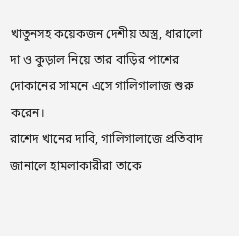খাতুনসহ কয়েকজন দেশীয় অস্ত্র, ধারালো দা ও কুড়াল নিয়ে তার বাড়ির পাশের দোকানের সামনে এসে গালিগালাজ শুরু করেন।
রাশেদ খানের দাবি, গালিগালাজে প্রতিবাদ জানালে হামলাকারীরা তাকে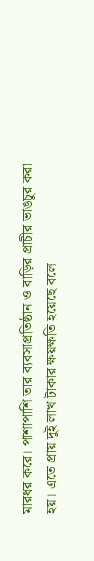মারধর করে। পাশাপাশি তার ব্যবসাপ্রতিষ্ঠান ও বাড়ির প্রাচীর ভাঙচুর করা হয়। এতে প্রায় দুই লাখ টাকার ক্ষয়ক্ষতি হয়েছে বলে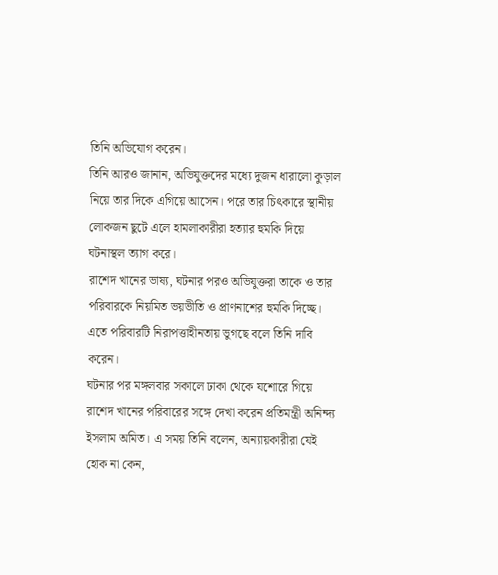তিনি অভিযোগ করেন।
তিনি আরও জানান, অভিযুক্তদের মধ্যে দুজন ধারালো কুড়াল নিয়ে তার দিকে এগিয়ে আসেন। পরে তার চিৎকারে স্থানীয় লোকজন ছুটে এলে হামলাকারীরা হত্যার হুমকি দিয়ে ঘটনাস্থল ত্যাগ করে।
রাশেদ খানের ভাষ্য, ঘটনার পরও অভিযুক্তরা তাকে ও তার পরিবারকে নিয়মিত ভয়ভীতি ও প্রাণনাশের হুমকি দিচ্ছে। এতে পরিবারটি নিরাপত্তাহীনতায় ভুগছে বলে তিনি দাবি করেন।
ঘটনার পর মঙ্গলবার সকালে ঢাকা থেকে যশোরে গিয়ে রাশেদ খানের পরিবারের সঙ্গে দেখা করেন প্রতিমন্ত্রী অনিন্দ্য ইসলাম অমিত। এ সময় তিনি বলেন, অন্যায়কারীরা যেই হোক না কেন,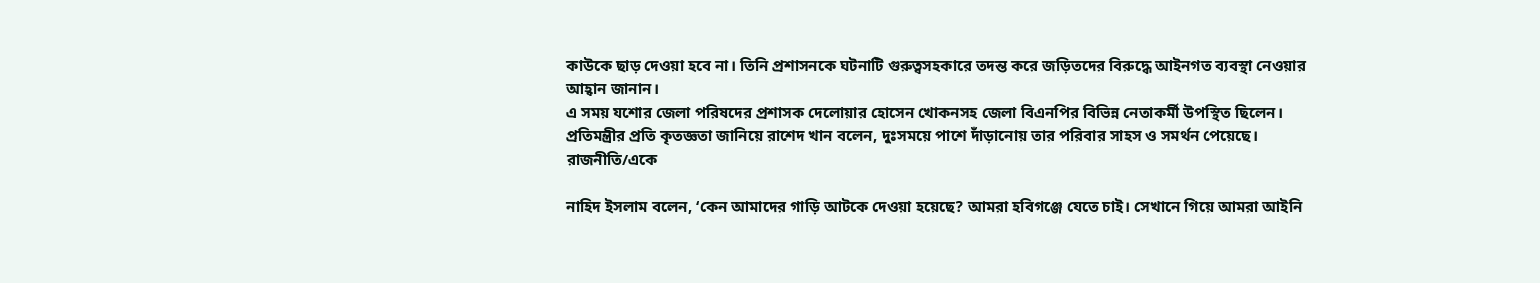কাউকে ছাড় দেওয়া হবে না। তিনি প্রশাসনকে ঘটনাটি গুরুত্বসহকারে তদন্ত করে জড়িতদের বিরুদ্ধে আইনগত ব্যবস্থা নেওয়ার আহ্বান জানান।
এ সময় যশোর জেলা পরিষদের প্রশাসক দেলোয়ার হোসেন খোকনসহ জেলা বিএনপির বিভিন্ন নেতাকর্মী উপস্থিত ছিলেন।
প্রতিমন্ত্রীর প্রতি কৃতজ্ঞতা জানিয়ে রাশেদ খান বলেন, দুঃসময়ে পাশে দাঁড়ানোয় তার পরিবার সাহস ও সমর্থন পেয়েছে।
রাজনীতি/একে

নাহিদ ইসলাম বলেন, ‘কেন আমাদের গাড়ি আটকে দেওয়া হয়েছে? আমরা হবিগঞ্জে যেতে চাই। সেখানে গিয়ে আমরা আইনি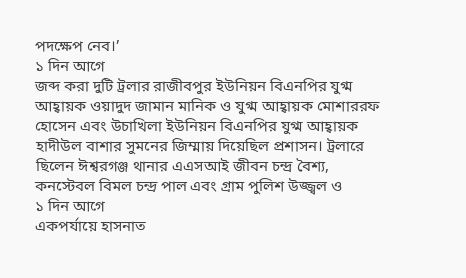পদক্ষেপ নেব।’
১ দিন আগে
জব্দ করা দুটি ট্রলার রাজীবপুর ইউনিয়ন বিএনপির যুগ্ম আহ্বায়ক ওয়াদুদ জামান মানিক ও যুগ্ম আহ্বায়ক মোশাররফ হোসেন এবং উচাখিলা ইউনিয়ন বিএনপির যুগ্ম আহ্বায়ক হাদীউল বাশার সুমনের জিম্মায় দিয়েছিল প্রশাসন। ট্রলারে ছিলেন ঈশ্বরগঞ্জ থানার এএসআই জীবন চন্দ্র বৈশ্য, কনস্টেবল বিমল চন্দ্র পাল এবং গ্রাম পুলিশ উজ্জ্বল ও
১ দিন আগে
একপর্যায়ে হাসনাত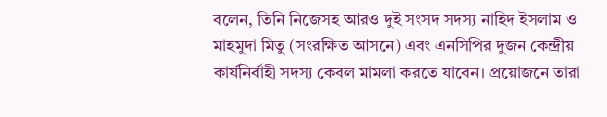বলেন, তিনি নিজেসহ আরও দুই সংসদ সদস্য নাহিদ ইসলাম ও মাহমুদা মিতু (সংরক্ষিত আসনে) এবং এনসিপির দুজন কেন্দ্রীয় কার্যনির্বাহী সদস্য কেবল মামলা করতে যাবেন। প্রয়োজনে তারা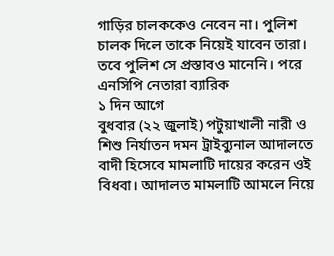গাড়ির চালককেও নেবেন না। পুলিশ চালক দিলে তাকে নিয়েই যাবেন তারা। তবে পুলিশ সে প্রস্তাবও মানেনি। পরে এনসিপি নেতারা ব্যারিক
১ দিন আগে
বুধবার (২২ জুলাই) পটুয়াখালী নারী ও শিশু নির্যাতন দমন ট্রাইব্যুনাল আদালতে বাদী হিসেবে মামলাটি দায়ের করেন ওই বিধবা। আদালত মামলাটি আমলে নিয়ে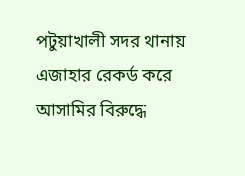পটুয়াখালী সদর থানায় এজাহার রেকর্ড করে আসামির বিরুদ্ধে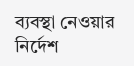ব্যবস্থা নেওয়ার নির্দেশ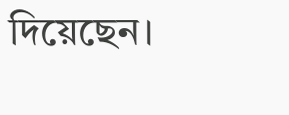দিয়েছেন।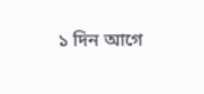১ দিন আগে